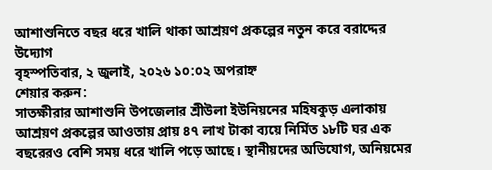আশাশুনিতে বছর ধরে খালি থাকা আশ্রয়ণ প্রকল্পের নতুন করে বরাদ্দের উদ্যোগ
বৃহস্পতিবার, ২ জুলাই, ২০২৬ ১০:০২ অপরাহ্ন
শেয়ার করুন:
সাতক্ষীরার আশাশুনি উপজেলার শ্রীউলা ইউনিয়নের মহিষকুড় এলাকায় আশ্রয়ণ প্রকল্পের আওতায় প্রায় ৪৭ লাখ টাকা ব্যয়ে নির্মিত ১৮টি ঘর এক বছরেরও বেশি সময় ধরে খালি পড়ে আছে। স্থানীয়দের অভিযোগ, অনিয়মের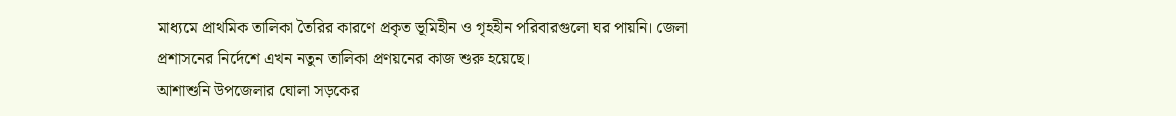মাধ্যমে প্রাথমিক তালিকা তৈরির কারণে প্রকৃত ভূমিহীন ও গৃহহীন পরিবারগুলো ঘর পায়নি। জেলা প্রশাসনের নির্দেশে এখন নতুন তালিকা প্রণয়নের কাজ শুরু হয়েছে।
আশাশুনি উপজেলার ঘোলা সড়কের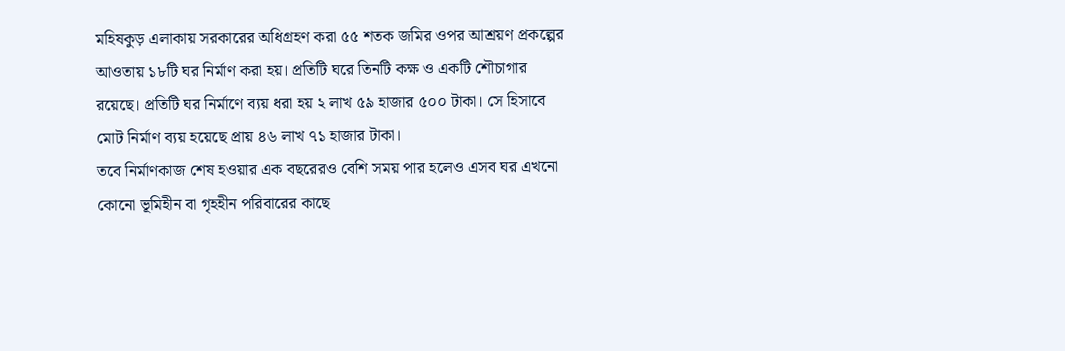মহিষকুড় এলাকায় সরকারের অধিগ্রহণ করা ৫৫ শতক জমির ওপর আশ্রয়ণ প্রকল্পের আওতায় ১৮টি ঘর নির্মাণ করা হয়। প্রতিটি ঘরে তিনটি কক্ষ ও একটি শৌচাগার রয়েছে। প্রতিটি ঘর নির্মাণে ব্যয় ধরা হয় ২ লাখ ৫৯ হাজার ৫০০ টাকা। সে হিসাবে মোট নির্মাণ ব্যয় হয়েছে প্রায় ৪৬ লাখ ৭১ হাজার টাকা।
তবে নির্মাণকাজ শেষ হওয়ার এক বছরেরও বেশি সময় পার হলেও এসব ঘর এখনো কোনো ভূমিহীন বা গৃহহীন পরিবারের কাছে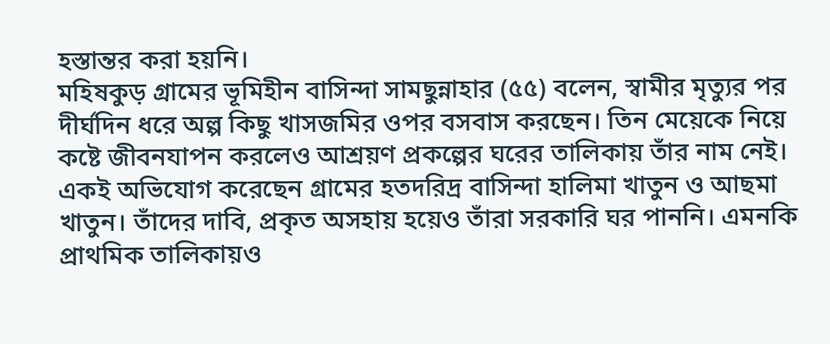হস্তান্তর করা হয়নি।
মহিষকুড় গ্রামের ভূমিহীন বাসিন্দা সামছুন্নাহার (৫৫) বলেন, স্বামীর মৃত্যুর পর দীর্ঘদিন ধরে অল্প কিছু খাসজমির ওপর বসবাস করছেন। তিন মেয়েকে নিয়ে কষ্টে জীবনযাপন করলেও আশ্রয়ণ প্রকল্পের ঘরের তালিকায় তাঁর নাম নেই।
একই অভিযোগ করেছেন গ্রামের হতদরিদ্র বাসিন্দা হালিমা খাতুন ও আছমা খাতুন। তাঁদের দাবি, প্রকৃত অসহায় হয়েও তাঁরা সরকারি ঘর পাননি। এমনকি প্রাথমিক তালিকায়ও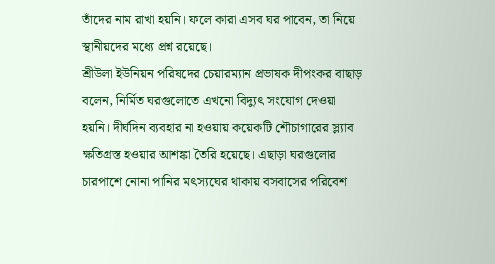তাঁদের নাম রাখা হয়নি। ফলে কারা এসব ঘর পাবেন, তা নিয়ে স্থানীয়দের মধ্যে প্রশ্ন রয়েছে।
শ্রীউলা ইউনিয়ন পরিষদের চেয়ারম্যান প্রভাষক দীপংকর বাছাড় বলেন, নির্মিত ঘরগুলোতে এখনো বিদ্যুৎ সংযোগ দেওয়া হয়নি। দীর্ঘদিন ব্যবহার না হওয়ায় কয়েকটি শৌচাগারের স্ল্যাব ক্ষতিগ্রস্ত হওয়ার আশঙ্কা তৈরি হয়েছে। এছাড়া ঘরগুলোর চারপাশে নোনা পানির মৎস্যঘের থাকায় বসবাসের পরিবেশ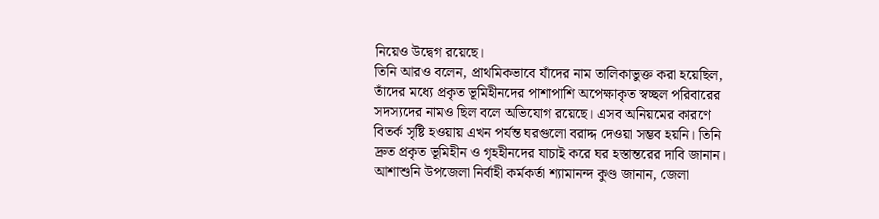নিয়েও উদ্বেগ রয়েছে।
তিনি আরও বলেন, প্রাথমিকভাবে যাঁদের নাম তালিকাভুক্ত করা হয়েছিল, তাঁদের মধ্যে প্রকৃত ভূমিহীনদের পাশাপাশি অপেক্ষাকৃত স্বচ্ছল পরিবারের সদস্যদের নামও ছিল বলে অভিযোগ রয়েছে। এসব অনিয়মের কারণে বিতর্ক সৃষ্টি হওয়ায় এখন পর্যন্ত ঘরগুলো বরাদ্দ দেওয়া সম্ভব হয়নি। তিনি দ্রুত প্রকৃত ভূমিহীন ও গৃহহীনদের যাচাই করে ঘর হস্তান্তরের দাবি জানান।
আশাশুনি উপজেলা নির্বাহী কর্মকর্তা শ্যামানন্দ কুণ্ড জানান, জেলা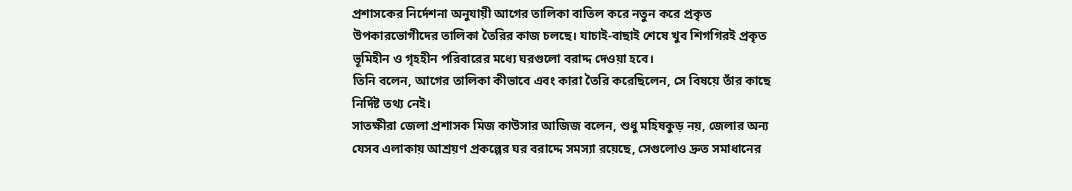প্রশাসকের নির্দেশনা অনুযায়ী আগের তালিকা বাতিল করে নতুন করে প্রকৃত উপকারভোগীদের তালিকা তৈরির কাজ চলছে। যাচাই-বাছাই শেষে খুব শিগগিরই প্রকৃত ভূমিহীন ও গৃহহীন পরিবারের মধ্যে ঘরগুলো বরাদ্দ দেওয়া হবে।
তিনি বলেন, আগের তালিকা কীভাবে এবং কারা তৈরি করেছিলেন, সে বিষয়ে তাঁর কাছে নির্দিষ্ট তথ্য নেই।
সাতক্ষীরা জেলা প্রশাসক মিজ কাউসার আজিজ বলেন, শুধু মহিষকুড় নয়, জেলার অন্য যেসব এলাকায় আশ্রয়ণ প্রকল্পের ঘর বরাদ্দে সমস্যা রয়েছে, সেগুলোও দ্রুত সমাধানের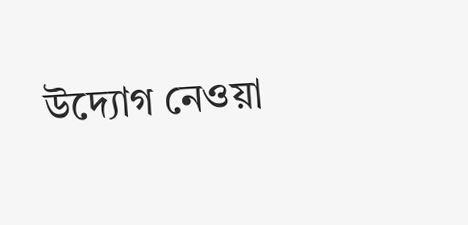উদ্যোগ নেওয়া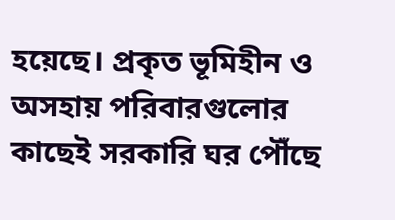হয়েছে। প্রকৃত ভূমিহীন ও অসহায় পরিবারগুলোর কাছেই সরকারি ঘর পৌঁছে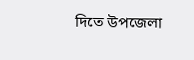দিতে উপজেলা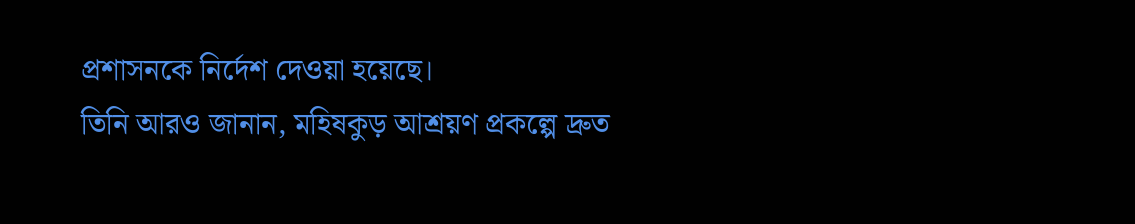প্রশাসনকে নির্দেশ দেওয়া হয়েছে।
তিনি আরও জানান, মহিষকুড় আশ্রয়ণ প্রকল্পে দ্রুত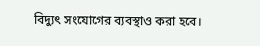বিদ্যুৎ সংযোগের ব্যবস্থাও করা হবে।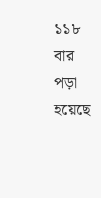১১৮ বার পড়া হয়েছে